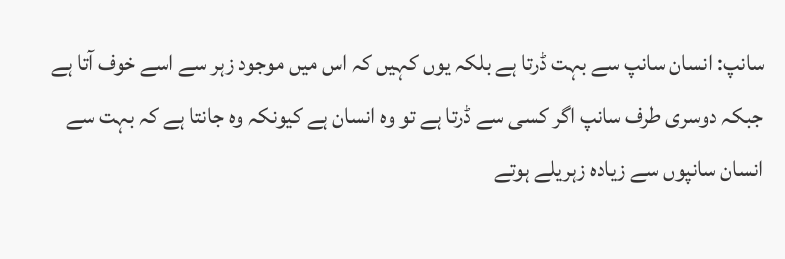سانپ: انسان سانپ سے بہت ڈرتا ہے بلکہ یوں کہیں کہ اس میں موجود زہر سے اسے خوف آتا ہے جبکہ دوسری طرف سانپ اگر کسی سے ڈرتا ہے تو وہ انسان ہے کیونکہ وہ جانتا ہے کہ بہت سے انسان سانپوں سے زیادہ زہریلے ہوتے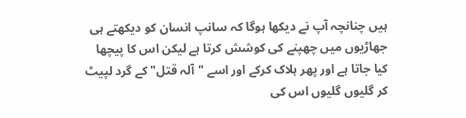ہیں چنانچہ آپ نے دیکھا ہوگا کہ سانپ انسان کو دیکھتے ہی جھاڑیوں میں چھپنے کی کوشش کرتا ہے لیکن اس کا پیچھا کیا جاتا ہے اور پھر ہلاک کرکے اور اسے "آلہ قتل" کے گرد لپیٹ کر گلیوں گلیوں اس کی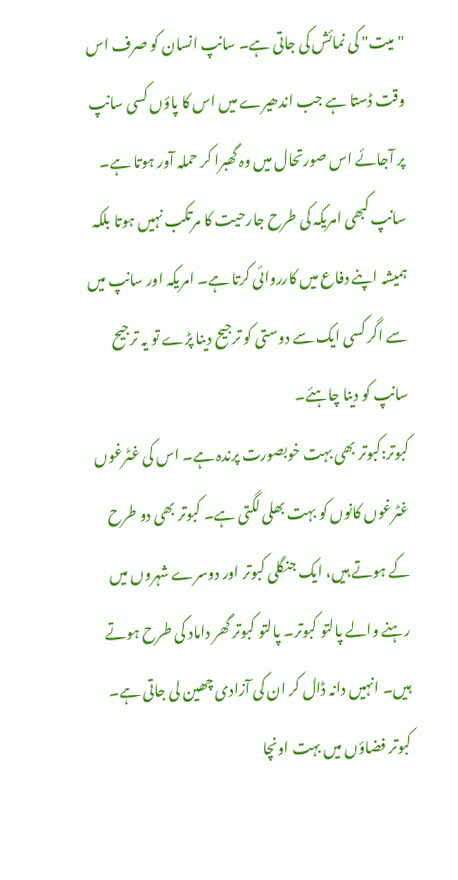"میت" کی نمائش کی جاتی ہے۔ سانپ انسان کو صرف اس وقت ڈستا ہے جب اندھیرے میں اس کا پاؤں کسی سانپ پر آجائے اس صورتحال میں وہ گھبرا کر حملہ آور ہوتا ہے۔ سانپ کبھی امریکہ کی طرح جارحیت کا مرتکب نہیں ہوتا بلکہ ہمیشہ اپنے دفاع میں کارروائی کرتا ہے۔ امریکہ اور سانپ میں سے اگر کسی ایک سے دوستی کو ترجیح دینا پڑے تو یہ ترجیح سانپ کو دینا چاہئے۔
کبوتر:کبوتر بھی بہت خوبصورت پرندہ ہے۔ اس کی غٹرغوں غٹرغوں کانوں کو بہت بھلی لگتی ہے۔ کبوتر بھی دو طرح کے ہوتے ہیں، ایک جنگلی کبوتر اور دوسرے شہروں میں رہنے والے پالتو کبوتر۔ پالتو کبوتر گھر داماد کی طرح ہوتے ہیں۔ انہیں دانہ ڈال کر ان کی آزادی چھین لی جاتی ہے۔ کبوتر فضاؤں میں بہت اونچا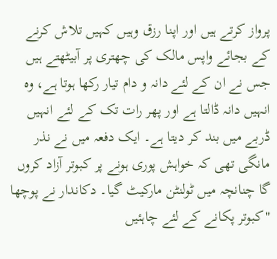پرواز کرتے ہیں اور اپنا رزق وہیں کہیں تلاش کرنے کے بجائے واپس مالک کی چھتری پر آبیٹھتے ہیں جس نے ان کے لئے دانہ و دام تیار رکھا ہوتا ہے، وہ انہیں دانہ ڈالتا ہے اور پھر رات تک کے لئے انہیں ڈربے میں بند کر دیتا ہے۔ ایک دفعہ میں نے نذر مانگی تھی کہ خواہش پوری ہونے پر کبوتر آزاد کروں گا چنانچہ میں ٹولنٹن مارکیٹ گیا۔ دکاندار نے پوچھا "کبوتر پکانے کے لئے چاہئیں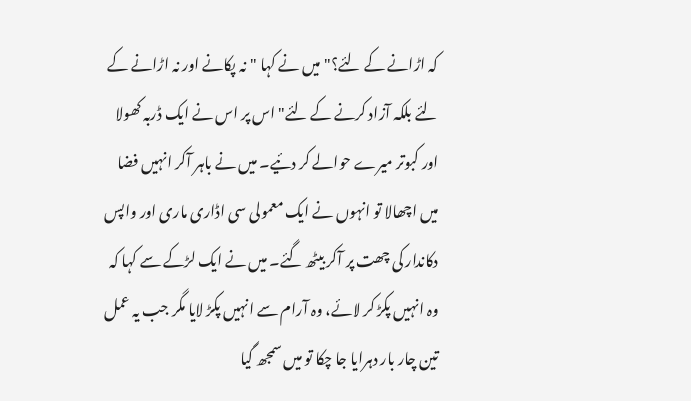کہ اڑانے کے لئے؟" میں نے کہا "نہ پکانے اور نہ اڑانے کے لئے بلکہ آزاد کرنے کے لئے" اس پر اس نے ایک ڈربہ کھولا اور کبوتر میرے حوالے کر دئیے۔ میں نے باہر آکر انہیں فضا میں اچھالا تو انہوں نے ایک معمولی سی اڈاری ماری اور واپس دکاندار کی چھت پر آکر بیٹھ گئے۔ میں نے ایک لڑکے سے کہا کہ وہ انہیں پکڑ کر لائے، وہ آرام سے انہیں پکڑ لایا مگر جب یہ عمل تین چار بار دہرایا جا چکا تو میں سمجھ گیا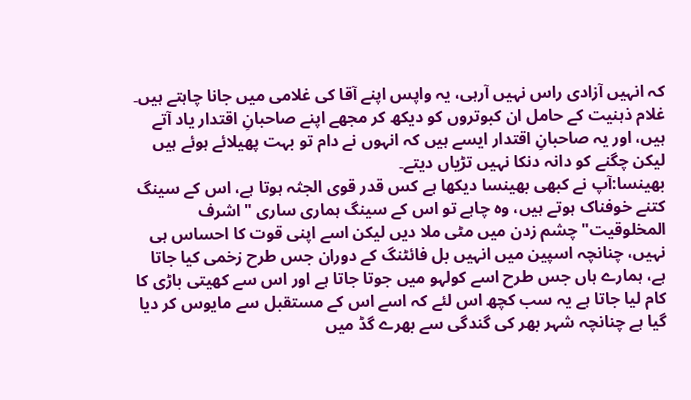کہ انہیں آزادی راس نہیں آرہی، یہ واپس اپنے آقا کی غلامی میں جانا چاہتے ہیں۔ غلام ذہنیت کے حامل ان کبوتروں کو دیکھ کر مجھے اپنے صاحبانِ اقتدار یاد آتے ہیں، اور یہ صاحبانِ اقتدار ایسے ہیں کہ انہوں نے دام تو بہت پھیلائے ہوئے ہیں لیکن چگنے کو دانہ دنکا نہیں تڑیاں دیتے۔
بھینسا:آپ نے کبھی بھینسا دیکھا ہے کس قدر قوی الجثہ ہوتا ہے، اس کے سینگ کتنے خوفناک ہوتے ہیں، وہ چاہے تو اس کے سینگ ہماری ساری "اشرف المخلوقیت" چشم زدن میں مٹی ملا دیں لیکن اسے اپنی قوت کا احساس ہی نہیں، چنانچہ اسپین میں انہیں بل فائٹنگ کے دوران جس طرح زخمی کیا جاتا ہے، ہمارے ہاں جس طرح اسے کولہو میں جوتا جاتا ہے اور اس سے کھیتی باڑی کا کام لیا جاتا ہے یہ سب کچھ اس لئے کہ اسے اس کے مستقبل سے مایوس کر دیا گیا ہے چنانچہ شہر بھر کی گندگی سے بھرے گڈ میں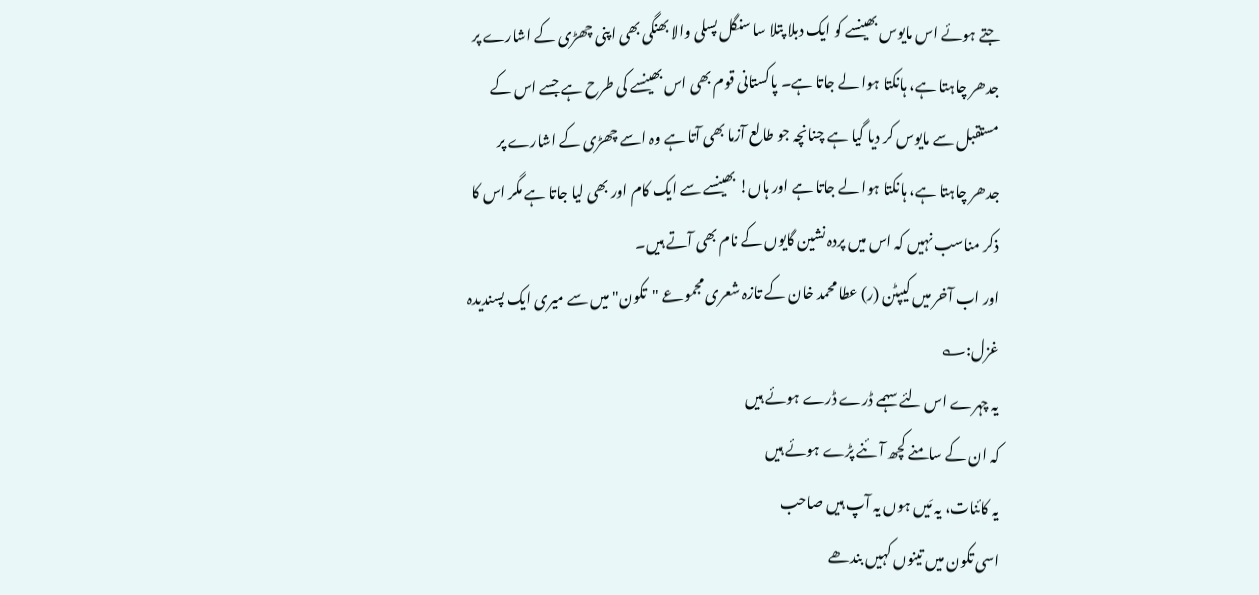جتے ہوئے اس مایوس بھینسے کو ایک دبلا پتلا سا سنگل پسلی والا بھنگی بھی اپنی چھڑی کے اشارے پر جدھر چاہتا ہے، ہانکتا ہوا لے جاتا ہے۔ پاکستانی قوم بھی اس بھینسے کی طرح ہے جسے اس کے مستقبل سے مایوس کر دیا گیا ہے چنانچہ جو طالع آزما بھی آتا ہے وہ اسے چھڑی کے اشارے پر جدھر چاہتا ہے، ہانکتا ہوا لے جاتا ہے اور ہاں! بھینسے سے ایک کام اور بھی لیا جاتا ہے مگر اس کا ذکر مناسب نہیں کہ اس میں پردہ نشین گایوں کے نام بھی آتے ہیں۔
اور اب آخر میں کیپٹن (ر) عطا محمد خان کے تازہ شعری مجموعے "تکون" میں سے میری ایک پسندیدہ غزل:؎
یہ چہرے اس لئے سہمے ڈرے ڈرے ہوئے ہیں
کہ ان کے سامنے کچھ آئنے پڑے ہوئے ہیں
یہ کائنات، یہ مَیں ہوں یہ آپ ہیں صاحب
اسی تکون میں تینوں کہیں بندھے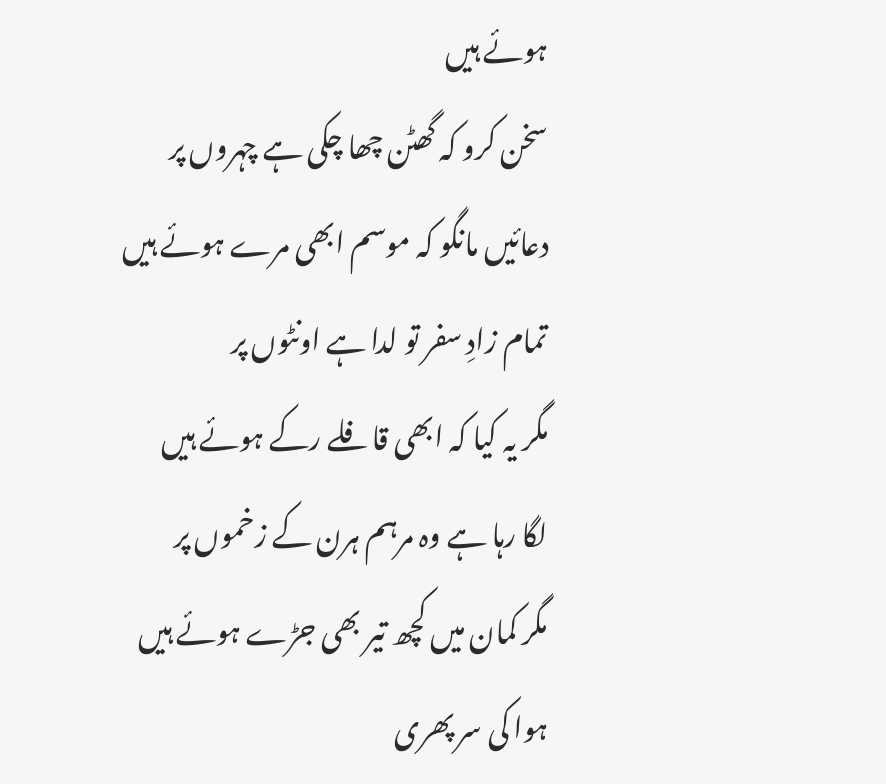ہوئے ہیں
سخن کرو کہ گھٹن چھا چکی ہے چہروں پر
دعائیں مانگو کہ موسم ابھی مرے ہوئے ہیں
تمام زادِ سفر تو لدا ہے اونٹوں پر
مگر یہ کیا کہ ابھی قافلے رکے ہوئے ہیں
لگا رہا ہے وہ مرہم ہرن کے زخموں پر
مگر کمان میں کچھ تیر بھی جڑے ہوئے ہیں
ہوا کی سر پھری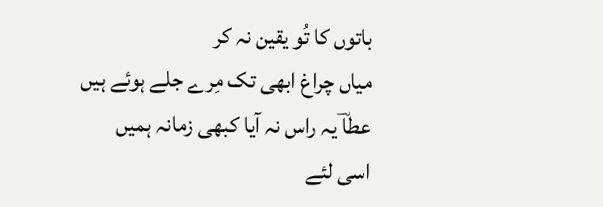باتوں کا تُو یقین نہ کر
میاں چراغ ابھی تک مِرے جلے ہوئے ہیں
عطاؔ یہ راس نہ آیا کبھی زمانہ ہمیں
اسی لئے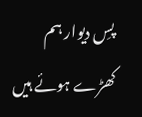پسِ دیوار ہم کھڑے ہوئے ہیں